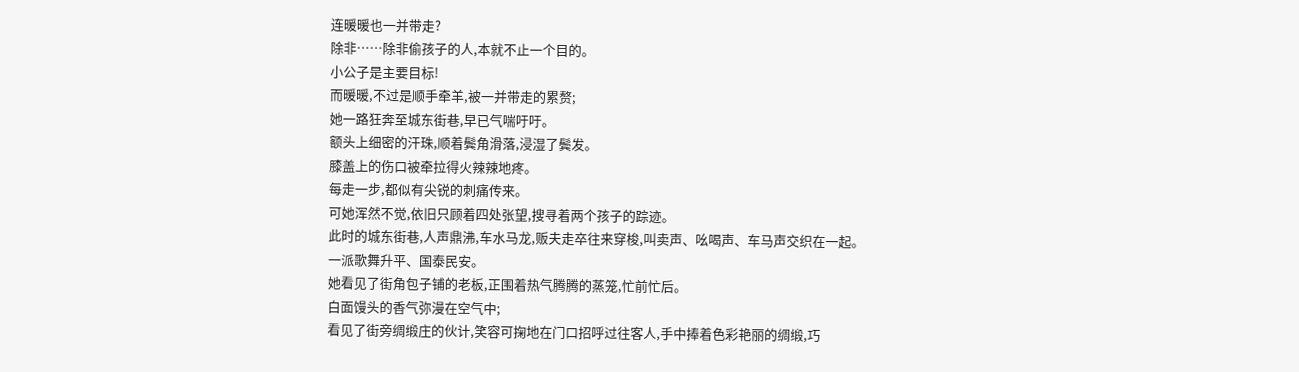连暖暖也一并带走?
除非……除非偷孩子的人,本就不止一个目的。
小公子是主要目标!
而暖暖,不过是顺手牵羊,被一并带走的累赘;
她一路狂奔至城东街巷,早已气喘吁吁。
额头上细密的汗珠,顺着鬓角滑落,浸湿了鬓发。
膝盖上的伤口被牵拉得火辣辣地疼。
每走一步,都似有尖锐的刺痛传来。
可她浑然不觉,依旧只顾着四处张望,搜寻着两个孩子的踪迹。
此时的城东街巷,人声鼎沸,车水马龙,贩夫走卒往来穿梭,叫卖声、吆喝声、车马声交织在一起。
一派歌舞升平、国泰民安。
她看见了街角包子铺的老板,正围着热气腾腾的蒸笼,忙前忙后。
白面馒头的香气弥漫在空气中;
看见了街旁绸缎庄的伙计,笑容可掬地在门口招呼过往客人,手中捧着色彩艳丽的绸缎,巧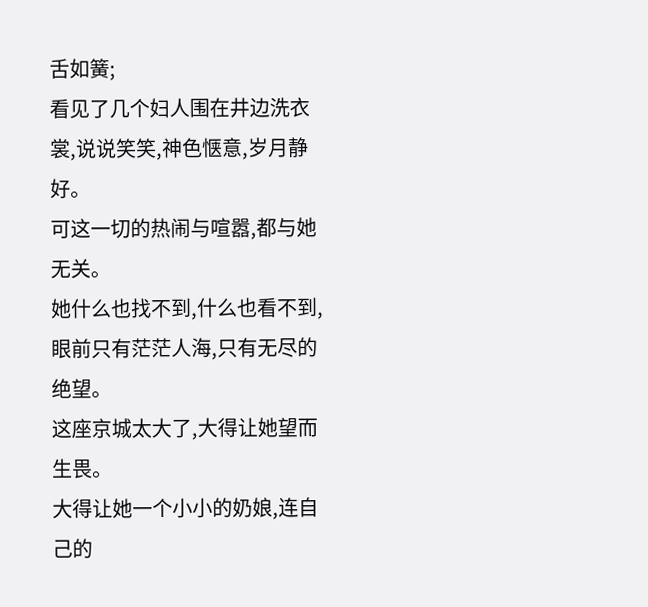舌如簧;
看见了几个妇人围在井边洗衣裳,说说笑笑,神色惬意,岁月静好。
可这一切的热闹与喧嚣,都与她无关。
她什么也找不到,什么也看不到,眼前只有茫茫人海,只有无尽的绝望。
这座京城太大了,大得让她望而生畏。
大得让她一个小小的奶娘,连自己的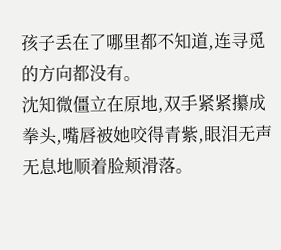孩子丢在了哪里都不知道,连寻觅的方向都没有。
沈知微僵立在原地,双手紧紧攥成拳头,嘴唇被她咬得青紫,眼泪无声无息地顺着脸颊滑落。